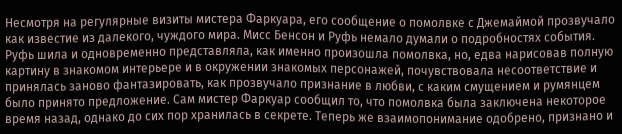Несмотря на регулярные визиты мистера Фаркуара, его сообщение о помолвке с Джемаймой прозвучало как известие из далекого, чуждого мира. Мисс Бенсон и Руфь немало думали о подробностях события. Руфь шила и одновременно представляла, как именно произошла помолвка, но, едва нарисовав полную картину в знакомом интерьере и в окружении знакомых персонажей, почувствовала несоответствие и принялась заново фантазировать, как прозвучало признание в любви, с каким смущением и румянцем было принято предложение. Сам мистер Фаркуар сообщил то, что помолвка была заключена некоторое время назад, однако до сих пор хранилась в секрете. Теперь же взаимопонимание одобрено, признано и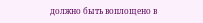должно быть воплощено в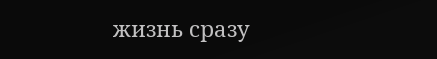жизнь сразу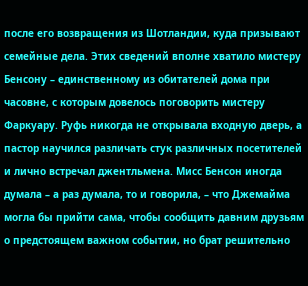после его возвращения из Шотландии, куда призывают семейные дела. Этих сведений вполне хватило мистеру Бенсону – единственному из обитателей дома при часовне, с которым довелось поговорить мистеру Фаркуару. Руфь никогда не открывала входную дверь, а пастор научился различать стук различных посетителей и лично встречал джентльмена. Мисс Бенсон иногда думала – а раз думала, то и говорила, – что Джемайма могла бы прийти сама, чтобы сообщить давним друзьям о предстоящем важном событии, но брат решительно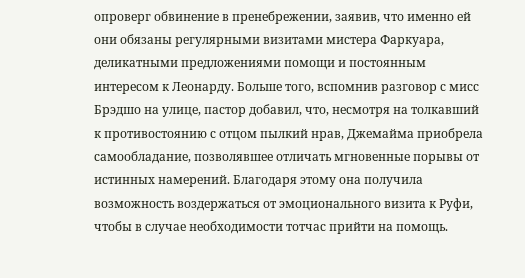опроверг обвинение в пренебрежении, заявив, что именно ей они обязаны регулярными визитами мистера Фаркуара, деликатными предложениями помощи и постоянным интересом к Леонарду. Больше того, вспомнив разговор с мисс Брэдшо на улице, пастор добавил, что, несмотря на толкавший к противостоянию с отцом пылкий нрав, Джемайма приобрела самообладание, позволявшее отличать мгновенные порывы от истинных намерений. Благодаря этому она получила возможность воздержаться от эмоционального визита к Руфи, чтобы в случае необходимости тотчас прийти на помощь.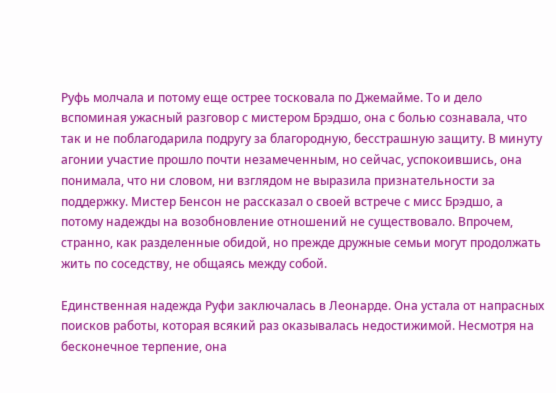Руфь молчала и потому еще острее тосковала по Джемайме. То и дело вспоминая ужасный разговор с мистером Брэдшо, она с болью сознавала, что так и не поблагодарила подругу за благородную, бесстрашную защиту. В минуту агонии участие прошло почти незамеченным, но сейчас, успокоившись, она понимала, что ни словом, ни взглядом не выразила признательности за поддержку. Мистер Бенсон не рассказал о своей встрече с мисс Брэдшо, а потому надежды на возобновление отношений не существовало. Впрочем, странно, как разделенные обидой, но прежде дружные семьи могут продолжать жить по соседству, не общаясь между собой.

Единственная надежда Руфи заключалась в Леонарде. Она устала от напрасных поисков работы, которая всякий раз оказывалась недостижимой. Несмотря на бесконечное терпение, она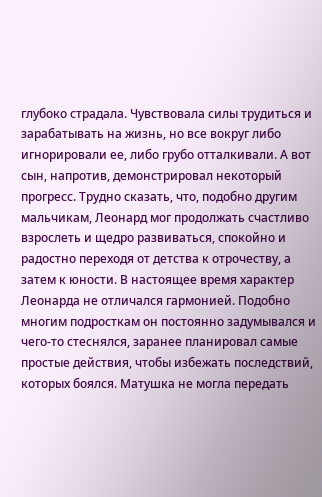глубоко страдала. Чувствовала силы трудиться и зарабатывать на жизнь, но все вокруг либо игнорировали ее, либо грубо отталкивали. А вот сын, напротив, демонстрировал некоторый прогресс. Трудно сказать, что, подобно другим мальчикам, Леонард мог продолжать счастливо взрослеть и щедро развиваться, спокойно и радостно переходя от детства к отрочеству, а затем к юности. В настоящее время характер Леонарда не отличался гармонией. Подобно многим подросткам он постоянно задумывался и чего-то стеснялся, заранее планировал самые простые действия, чтобы избежать последствий, которых боялся. Матушка не могла передать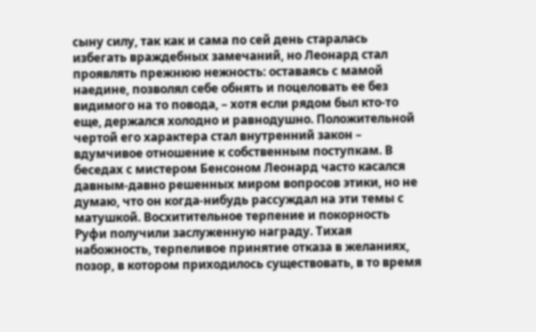сыну силу, так как и сама по сей день старалась избегать враждебных замечаний, но Леонард стал проявлять прежнюю нежность: оставаясь с мамой наедине, позволял себе обнять и поцеловать ее без видимого на то повода, – хотя если рядом был кто-то еще, держался холодно и равнодушно. Положительной чертой его характера стал внутренний закон – вдумчивое отношение к собственным поступкам. В беседах с мистером Бенсоном Леонард часто касался давным-давно решенных миром вопросов этики, но не думаю, что он когда-нибудь рассуждал на эти темы с матушкой. Восхитительное терпение и покорность Руфи получили заслуженную награду. Тихая набожность, терпеливое принятие отказа в желаниях, позор, в котором приходилось существовать, в то время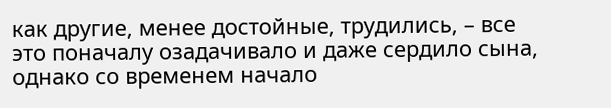как другие, менее достойные, трудились, – все это поначалу озадачивало и даже сердило сына, однако со временем начало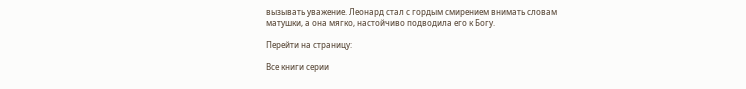вызывать уважение. Леонард стал с гордым смирением внимать словам матушки, а она мягко, настойчиво подводила его к Богу.

Перейти на страницу:

Все книги серии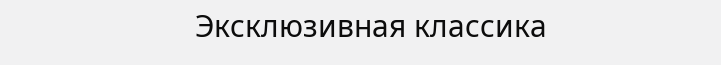Эксклюзивная классика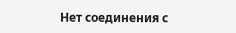Нет соединения с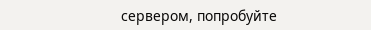сервером, попробуйте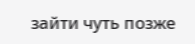зайти чуть позже